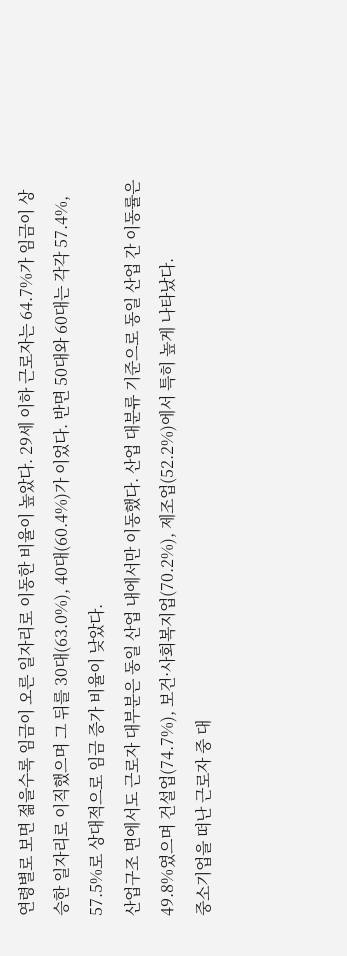연령별로 보면 젊을수록 임금이 오른 일자리로 이동한 비율이 높았다. 29세 이하 근로자는 64.7%가 임금이 상승한 일자리로 이직했으며 그 뒤를 30대(63.0%), 40대(60.4%)가 이었다. 반면 50대와 60대는 각각 57.4%, 57.5%로 상대적으로 임금 증가 비율이 낮았다.
산업구조 면에서도 근로자 대부분은 동일 산업 내에서만 이동했다. 산업 대분류 기준으로 동일 산업 간 이동률은 49.8%였으며 건설업(74.7%), 보건·사회복지업(70.2%), 제조업(52.2%)에서 특히 높게 나타났다.
중소기업을 떠난 근로자 중 대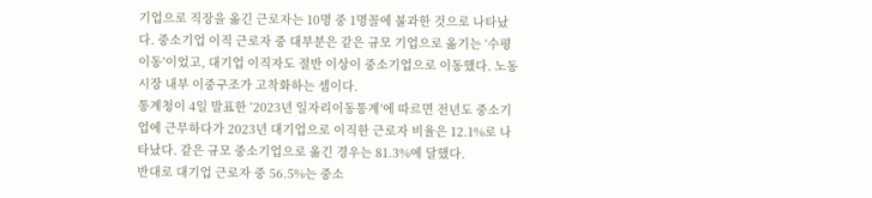기업으로 직장을 옮긴 근로자는 10명 중 1명꼴에 불과한 것으로 나타났다. 중소기업 이직 근로자 중 대부분은 같은 규모 기업으로 옮기는 ‘수평 이동’이었고, 대기업 이직자도 절반 이상이 중소기업으로 이동했다. 노동시장 내부 이중구조가 고착화하는 셈이다.
통계청이 4일 발표한 ‘2023년 일자리이동통계’에 따르면 전년도 중소기업에 근무하다가 2023년 대기업으로 이직한 근로자 비율은 12.1%로 나타났다. 같은 규모 중소기업으로 옮긴 경우는 81.3%에 달했다.
반대로 대기업 근로자 중 56.5%는 중소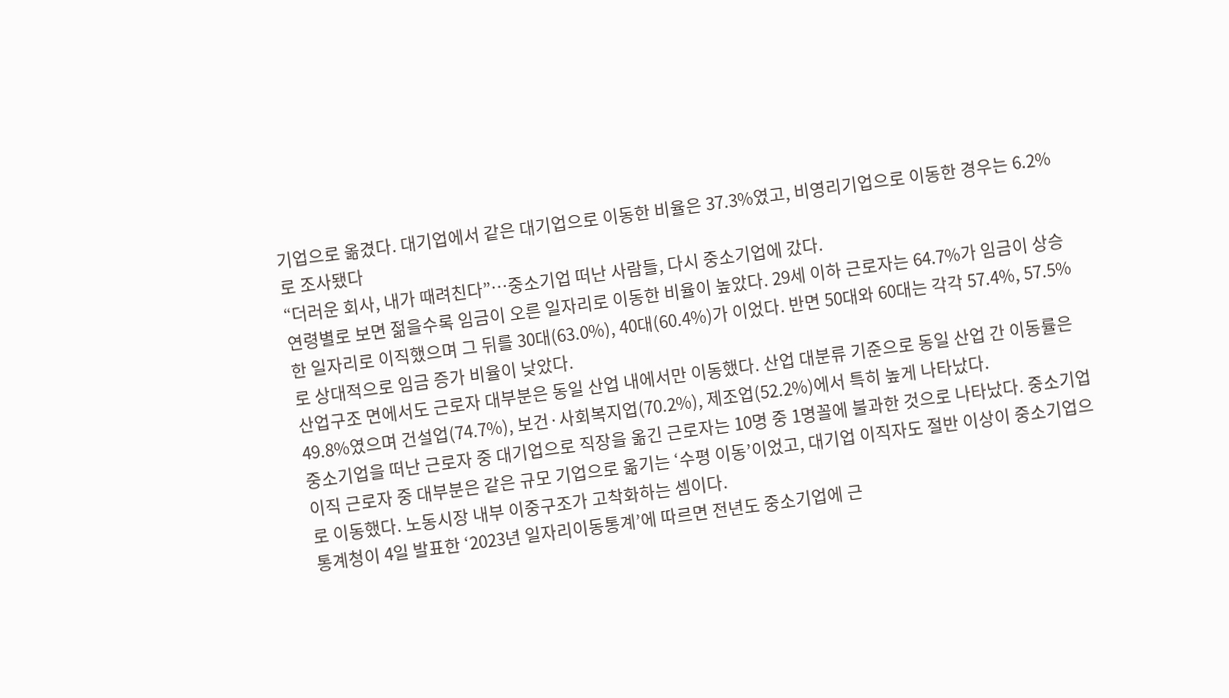기업으로 옮겼다. 대기업에서 같은 대기업으로 이동한 비율은 37.3%였고, 비영리기업으로 이동한 경우는 6.2%로 조사됐다
“더러운 회사, 내가 때려친다”…중소기업 떠난 사람들, 다시 중소기업에 갔다.
연령별로 보면 젊을수록 임금이 오른 일자리로 이동한 비율이 높았다. 29세 이하 근로자는 64.7%가 임금이 상승한 일자리로 이직했으며 그 뒤를 30대(63.0%), 40대(60.4%)가 이었다. 반면 50대와 60대는 각각 57.4%, 57.5%로 상대적으로 임금 증가 비율이 낮았다.
산업구조 면에서도 근로자 대부분은 동일 산업 내에서만 이동했다. 산업 대분류 기준으로 동일 산업 간 이동률은 49.8%였으며 건설업(74.7%), 보건·사회복지업(70.2%), 제조업(52.2%)에서 특히 높게 나타났다.
중소기업을 떠난 근로자 중 대기업으로 직장을 옮긴 근로자는 10명 중 1명꼴에 불과한 것으로 나타났다. 중소기업 이직 근로자 중 대부분은 같은 규모 기업으로 옮기는 ‘수평 이동’이었고, 대기업 이직자도 절반 이상이 중소기업으로 이동했다. 노동시장 내부 이중구조가 고착화하는 셈이다.
통계청이 4일 발표한 ‘2023년 일자리이동통계’에 따르면 전년도 중소기업에 근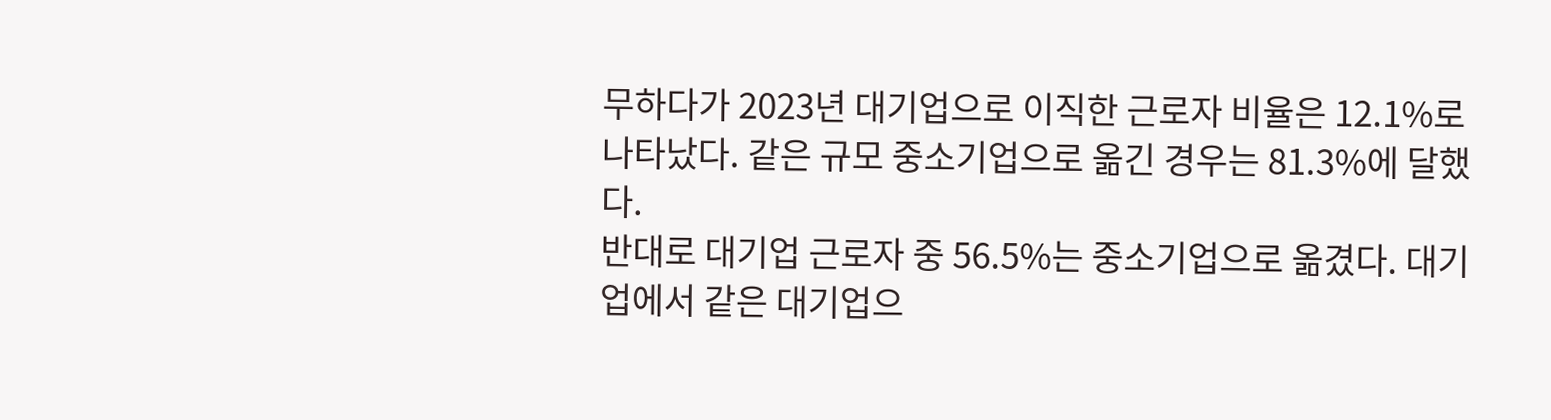무하다가 2023년 대기업으로 이직한 근로자 비율은 12.1%로 나타났다. 같은 규모 중소기업으로 옮긴 경우는 81.3%에 달했다.
반대로 대기업 근로자 중 56.5%는 중소기업으로 옮겼다. 대기업에서 같은 대기업으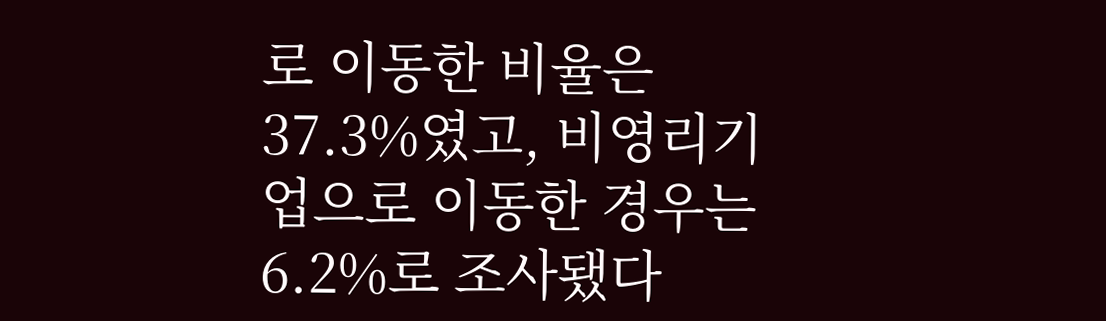로 이동한 비율은 37.3%였고, 비영리기업으로 이동한 경우는 6.2%로 조사됐다